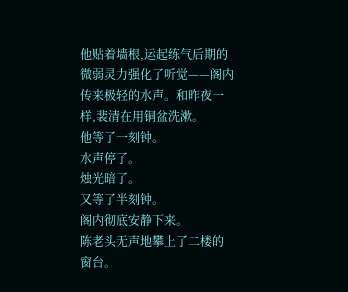他贴着墙根,运起练气后期的微弱灵力强化了听觉——阁内传来极轻的水声。和昨夜一样,裴清在用铜盆洗漱。
他等了一刻钟。
水声停了。
烛光暗了。
又等了半刻钟。
阁内彻底安静下来。
陈老头无声地攀上了二楼的窗台。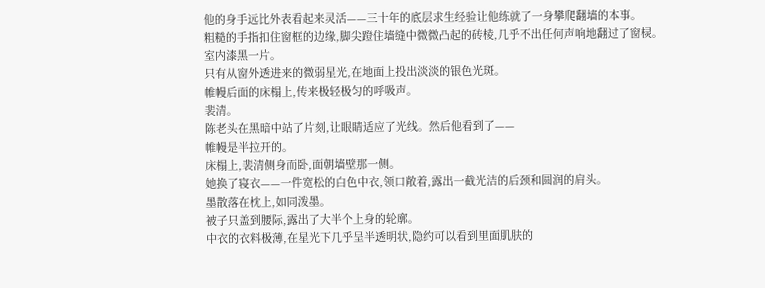他的身手远比外表看起来灵活——三十年的底层求生经验让他练就了一身攀爬翻墙的本事。
粗糙的手指扣住窗框的边缘,脚尖蹬住墙缝中微微凸起的砖棱,几乎不出任何声响地翻过了窗棂。
室内漆黑一片。
只有从窗外透进来的微弱星光,在地面上投出淡淡的银色光斑。
帷幔后面的床榻上,传来极轻极匀的呼吸声。
裴清。
陈老头在黑暗中站了片刻,让眼睛适应了光线。然后他看到了——
帷幔是半拉开的。
床榻上,裴清侧身而卧,面朝墙壁那一侧。
她换了寝衣——一件宽松的白色中衣,领口敞着,露出一截光洁的后颈和圆润的肩头。
墨散落在枕上,如同泼墨。
被子只盖到腰际,露出了大半个上身的轮廓。
中衣的衣料极薄,在星光下几乎呈半透明状,隐约可以看到里面肌肤的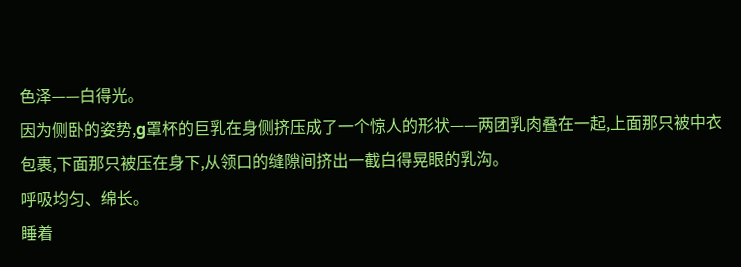色泽——白得光。
因为侧卧的姿势,g罩杯的巨乳在身侧挤压成了一个惊人的形状——两团乳肉叠在一起,上面那只被中衣包裹,下面那只被压在身下,从领口的缝隙间挤出一截白得晃眼的乳沟。
呼吸均匀、绵长。
睡着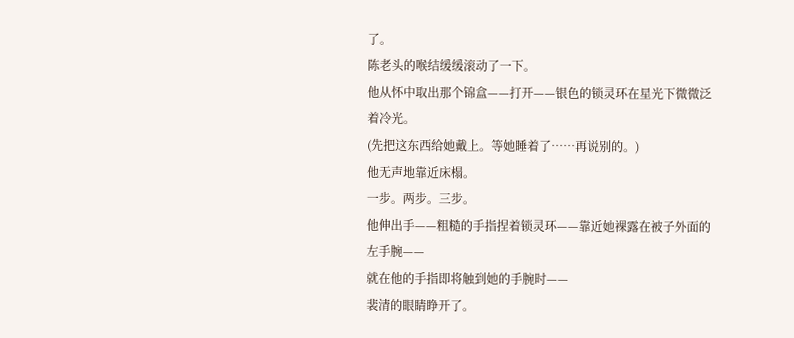了。
陈老头的喉结缓缓滚动了一下。
他从怀中取出那个锦盒——打开——银色的锁灵环在星光下微微泛着冷光。
(先把这东西给她戴上。等她睡着了……再说别的。)
他无声地靠近床榻。
一步。两步。三步。
他伸出手——粗糙的手指捏着锁灵环——靠近她裸露在被子外面的左手腕——
就在他的手指即将触到她的手腕时——
裴清的眼睛睁开了。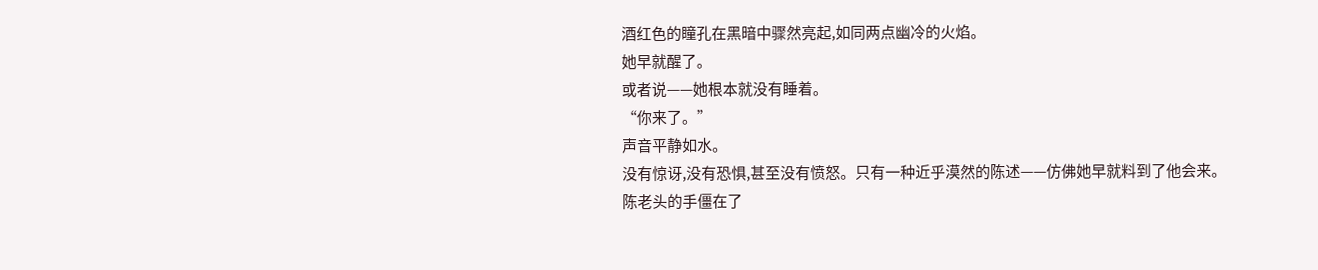酒红色的瞳孔在黑暗中骤然亮起,如同两点幽冷的火焰。
她早就醒了。
或者说——她根本就没有睡着。
“你来了。”
声音平静如水。
没有惊讶,没有恐惧,甚至没有愤怒。只有一种近乎漠然的陈述——仿佛她早就料到了他会来。
陈老头的手僵在了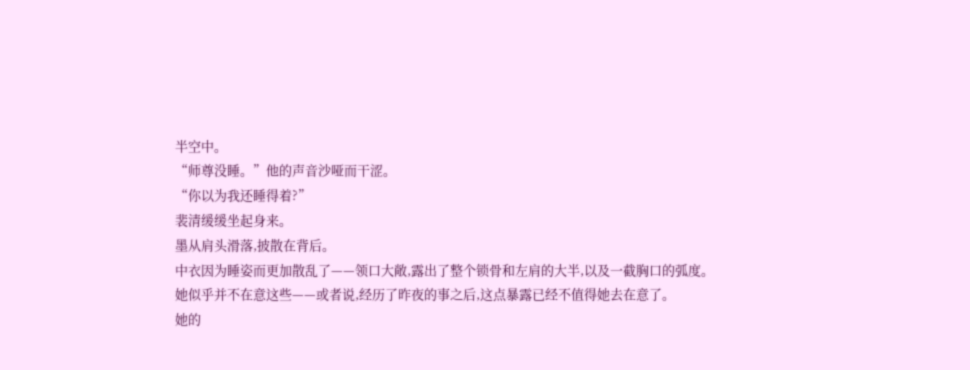半空中。
“师尊没睡。”他的声音沙哑而干涩。
“你以为我还睡得着?”
裴清缓缓坐起身来。
墨从肩头滑落,披散在背后。
中衣因为睡姿而更加散乱了——领口大敞,露出了整个锁骨和左肩的大半,以及一截胸口的弧度。
她似乎并不在意这些——或者说,经历了昨夜的事之后,这点暴露已经不值得她去在意了。
她的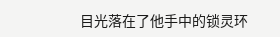目光落在了他手中的锁灵环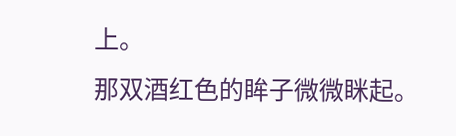上。
那双酒红色的眸子微微眯起。